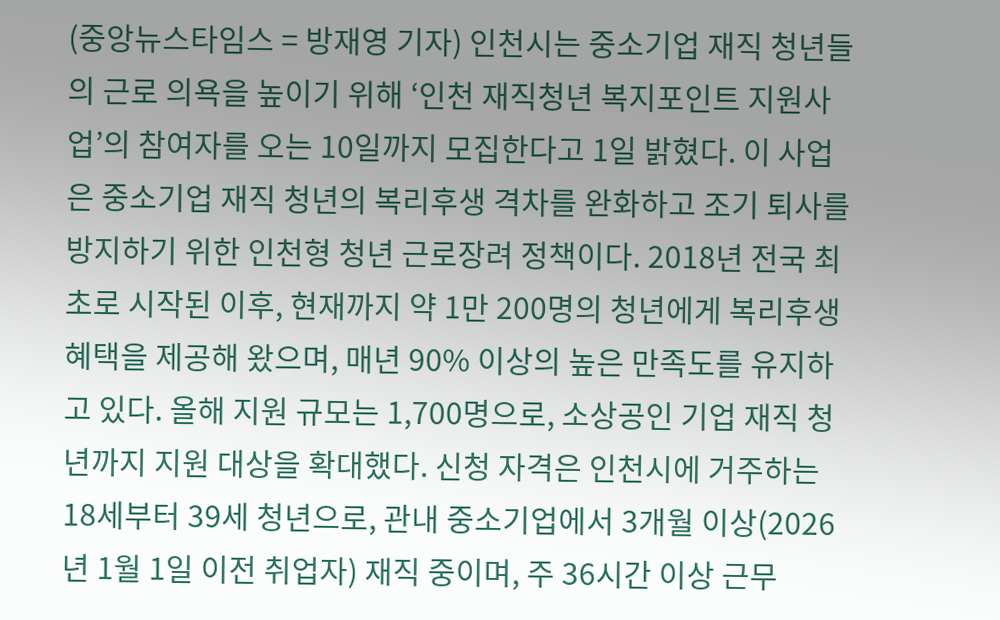(중앙뉴스타임스 = 방재영 기자) 인천시는 중소기업 재직 청년들의 근로 의욕을 높이기 위해 ‘인천 재직청년 복지포인트 지원사업’의 참여자를 오는 10일까지 모집한다고 1일 밝혔다. 이 사업은 중소기업 재직 청년의 복리후생 격차를 완화하고 조기 퇴사를 방지하기 위한 인천형 청년 근로장려 정책이다. 2018년 전국 최초로 시작된 이후, 현재까지 약 1만 200명의 청년에게 복리후생 혜택을 제공해 왔으며, 매년 90% 이상의 높은 만족도를 유지하고 있다. 올해 지원 규모는 1,700명으로, 소상공인 기업 재직 청년까지 지원 대상을 확대했다. 신청 자격은 인천시에 거주하는 18세부터 39세 청년으로, 관내 중소기업에서 3개월 이상(2026년 1월 1일 이전 취업자) 재직 중이며, 주 36시간 이상 근무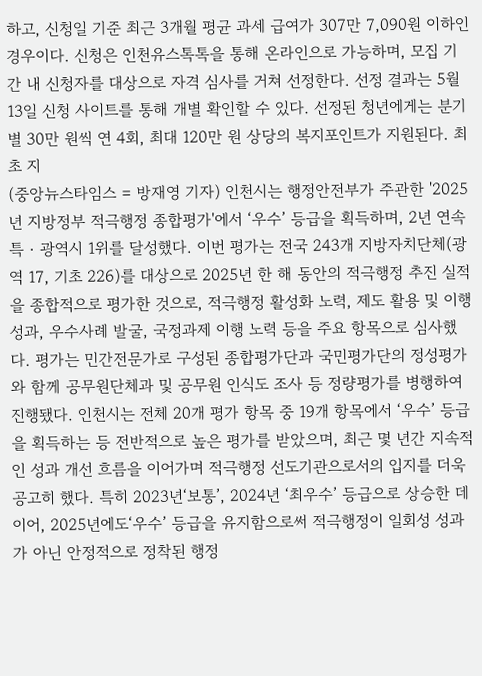하고, 신청일 기준 최근 3개월 평균 과세 급여가 307만 7,090원 이하인 경우이다. 신청은 인천유스톡톡을 통해 온라인으로 가능하며, 모집 기간 내 신청자를 대상으로 자격 심사를 거쳐 선정한다. 선정 결과는 5월 13일 신청 사이트를 통해 개별 확인할 수 있다. 선정된 청년에게는 분기별 30만 원씩 연 4회, 최대 120만 원 상당의 복지포인트가 지원된다. 최초 지
(중앙뉴스타임스 = 방재영 기자) 인천시는 행정안전부가 주관한 '2025년 지방정부 적극행정 종합평가'에서 ‘우수’ 등급을 획득하며, 2년 연속 특‧광역시 1위를 달성했다. 이번 평가는 전국 243개 지방자치단체(광역 17, 기초 226)를 대상으로 2025년 한 해 동안의 적극행정 추진 실적을 종합적으로 평가한 것으로, 적극행정 활성화 노력, 제도 활용 및 이행 성과, 우수사례 발굴, 국정과제 이행 노력 등을 주요 항목으로 심사했다. 평가는 민간전문가로 구성된 종합평가단과 국민평가단의 정성평가와 함께 공무원단체과 및 공무원 인식도 조사 등 정량평가를 병행하여 진행됐다. 인천시는 전체 20개 평가 항목 중 19개 항목에서 ‘우수’ 등급을 획득하는 등 전반적으로 높은 평가를 받았으며, 최근 몇 년간 지속적인 성과 개선 흐름을 이어가며 적극행정 선도기관으로서의 입지를 더욱 공고히 했다. 특히 2023년‘보통’, 2024년 ‘최우수’ 등급으로 상승한 데 이어, 2025년에도‘우수’ 등급을 유지함으로써 적극행정이 일회성 성과가 아닌 안정적으로 정착된 행정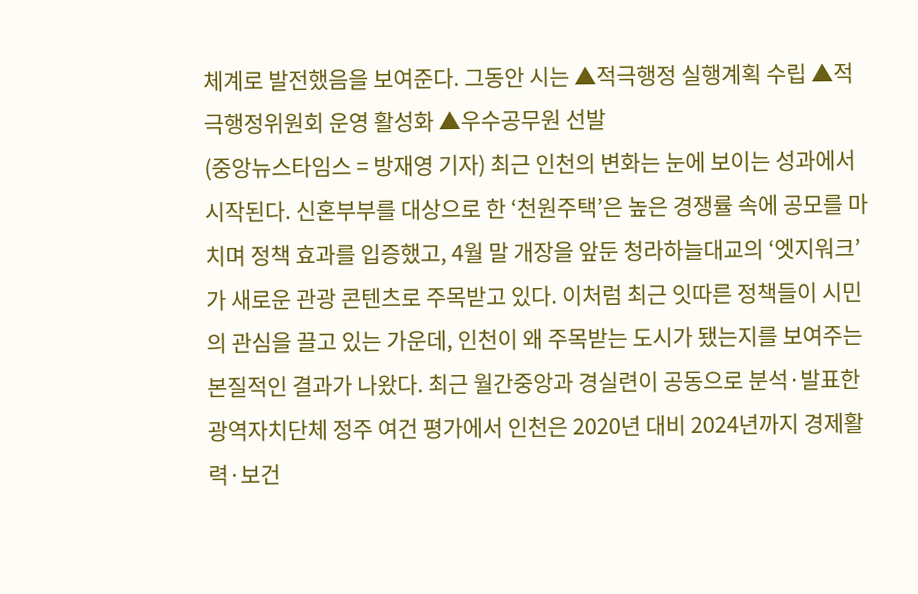체계로 발전했음을 보여준다. 그동안 시는 ▲적극행정 실행계획 수립 ▲적극행정위원회 운영 활성화 ▲우수공무원 선발
(중앙뉴스타임스 = 방재영 기자) 최근 인천의 변화는 눈에 보이는 성과에서 시작된다. 신혼부부를 대상으로 한 ‘천원주택’은 높은 경쟁률 속에 공모를 마치며 정책 효과를 입증했고, 4월 말 개장을 앞둔 청라하늘대교의 ‘엣지워크’가 새로운 관광 콘텐츠로 주목받고 있다. 이처럼 최근 잇따른 정책들이 시민의 관심을 끌고 있는 가운데, 인천이 왜 주목받는 도시가 됐는지를 보여주는 본질적인 결과가 나왔다. 최근 월간중앙과 경실련이 공동으로 분석·발표한 광역자치단체 정주 여건 평가에서 인천은 2020년 대비 2024년까지 경제활력·보건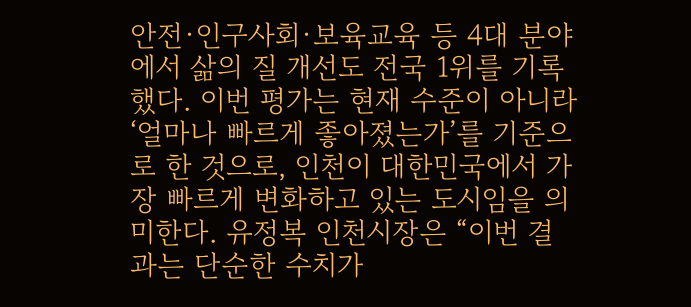안전·인구사회·보육교육 등 4대 분야에서 삶의 질 개선도 전국 1위를 기록했다. 이번 평가는 현재 수준이 아니라 ‘얼마나 빠르게 좋아졌는가’를 기준으로 한 것으로, 인천이 대한민국에서 가장 빠르게 변화하고 있는 도시임을 의미한다. 유정복 인천시장은 “이번 결과는 단순한 수치가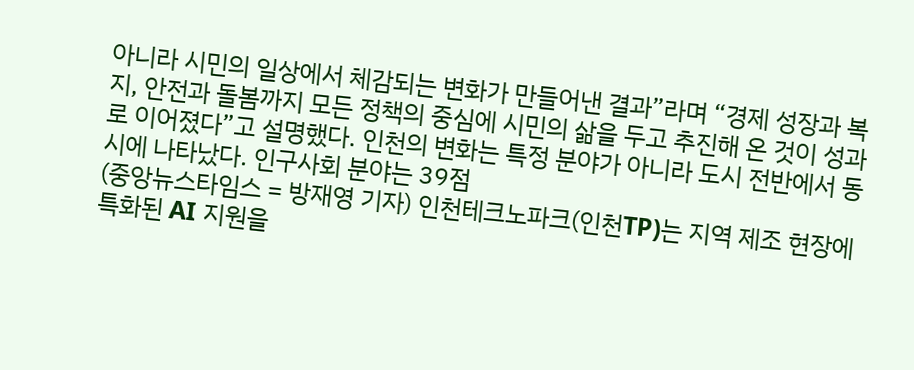아니라 시민의 일상에서 체감되는 변화가 만들어낸 결과”라며 “경제 성장과 복지, 안전과 돌봄까지 모든 정책의 중심에 시민의 삶을 두고 추진해 온 것이 성과로 이어졌다”고 설명했다. 인천의 변화는 특정 분야가 아니라 도시 전반에서 동시에 나타났다. 인구사회 분야는 39점
(중앙뉴스타임스 = 방재영 기자) 인천테크노파크(인천TP)는 지역 제조 현장에 특화된 AI 지원을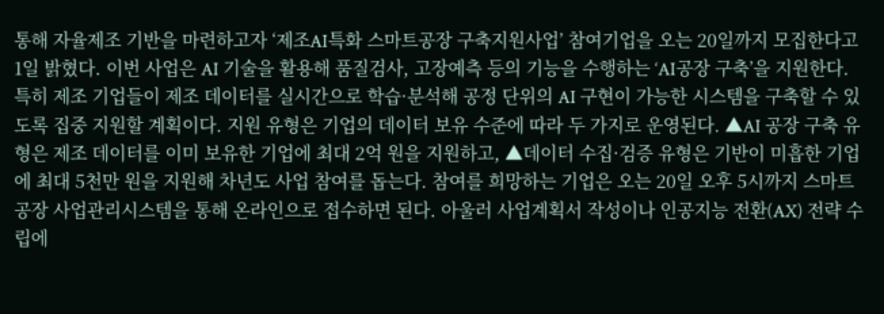통해 자율제조 기반을 마련하고자 ‘제조AI특화 스마트공장 구축지원사업’ 참여기업을 오는 20일까지 모집한다고 1일 밝혔다. 이번 사업은 AI 기술을 활용해 품질검사, 고장예측 등의 기능을 수행하는 ‘AI공장 구축’을 지원한다. 특히 제조 기업들이 제조 데이터를 실시간으로 학습·분석해 공정 단위의 AI 구현이 가능한 시스템을 구축할 수 있도록 집중 지원할 계획이다. 지원 유형은 기업의 데이터 보유 수준에 따라 두 가지로 운영된다. ▲AI 공장 구축 유형은 제조 데이터를 이미 보유한 기업에 최대 2억 원을 지원하고, ▲데이터 수집·검증 유형은 기반이 미흡한 기업에 최대 5천만 원을 지원해 차년도 사업 참여를 돕는다. 참여를 희망하는 기업은 오는 20일 오후 5시까지 스마트공장 사업관리시스템을 통해 온라인으로 접수하면 된다. 아울러 사업계획서 작성이나 인공지능 전환(AX) 전략 수립에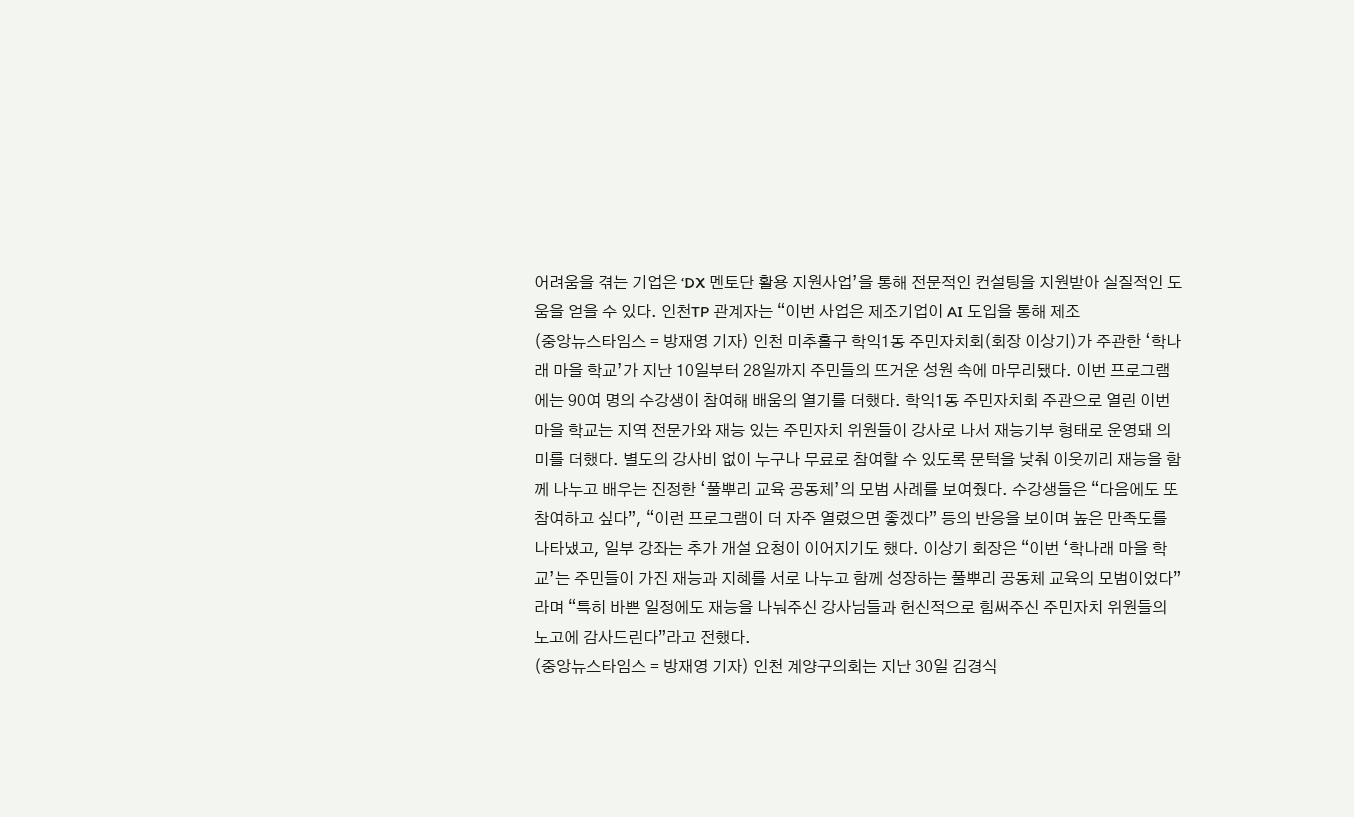어려움을 겪는 기업은 ‘DX 멘토단 활용 지원사업’을 통해 전문적인 컨설팅을 지원받아 실질적인 도움을 얻을 수 있다. 인천TP 관계자는 “이번 사업은 제조기업이 AI 도입을 통해 제조
(중앙뉴스타임스 = 방재영 기자) 인천 미추홀구 학익1동 주민자치회(회장 이상기)가 주관한 ‘학나래 마을 학교’가 지난 10일부터 28일까지 주민들의 뜨거운 성원 속에 마무리됐다. 이번 프로그램에는 90여 명의 수강생이 참여해 배움의 열기를 더했다. 학익1동 주민자치회 주관으로 열린 이번 마을 학교는 지역 전문가와 재능 있는 주민자치 위원들이 강사로 나서 재능기부 형태로 운영돼 의미를 더했다. 별도의 강사비 없이 누구나 무료로 참여할 수 있도록 문턱을 낮춰 이웃끼리 재능을 함께 나누고 배우는 진정한 ‘풀뿌리 교육 공동체’의 모범 사례를 보여줬다. 수강생들은 “다음에도 또 참여하고 싶다”, “이런 프로그램이 더 자주 열렸으면 좋겠다” 등의 반응을 보이며 높은 만족도를 나타냈고, 일부 강좌는 추가 개설 요청이 이어지기도 했다. 이상기 회장은 “이번 ‘학나래 마을 학교’는 주민들이 가진 재능과 지혜를 서로 나누고 함께 성장하는 풀뿌리 공동체 교육의 모범이었다”라며 “특히 바쁜 일정에도 재능을 나눠주신 강사님들과 헌신적으로 힘써주신 주민자치 위원들의 노고에 감사드린다”라고 전했다.
(중앙뉴스타임스 = 방재영 기자) 인천 계양구의회는 지난 30일 김경식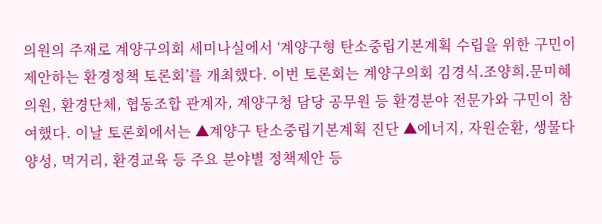의원의 주재로 계양구의회 세미나실에서 ‘계양구형 탄소중립기본계획 수립을 위한 구민이 제안하는 환경정책 토론회’를 개최했다. 이번 토론회는 계양구의회 김경식․조양희․문미혜의원, 환경단체, 협동조합 관계자, 계양구청 담당 공무원 등 환경분야 전문가와 구민이 참여했다. 이날 토론회에서는 ▲계양구 탄소중립기본계획 진단 ▲에너지, 자원순환, 생물다양성, 먹거리, 환경교육 등 주요 분야별 정책제안 등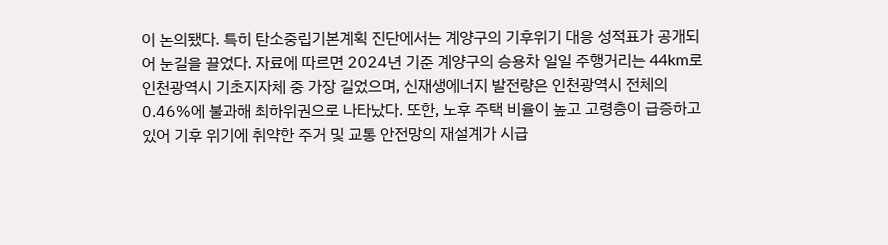이 논의됐다. 특히 탄소중립기본계획 진단에서는 계양구의 기후위기 대응 성적표가 공개되어 눈길을 끌었다. 자료에 따르면 2024년 기준 계양구의 승용차 일일 주행거리는 44km로 인천광역시 기초지자체 중 가장 길었으며, 신재생에너지 발전량은 인천광역시 전체의 0.46%에 불과해 최하위권으로 나타났다. 또한, 노후 주택 비율이 높고 고령층이 급증하고 있어 기후 위기에 취약한 주거 및 교통 안전망의 재설계가 시급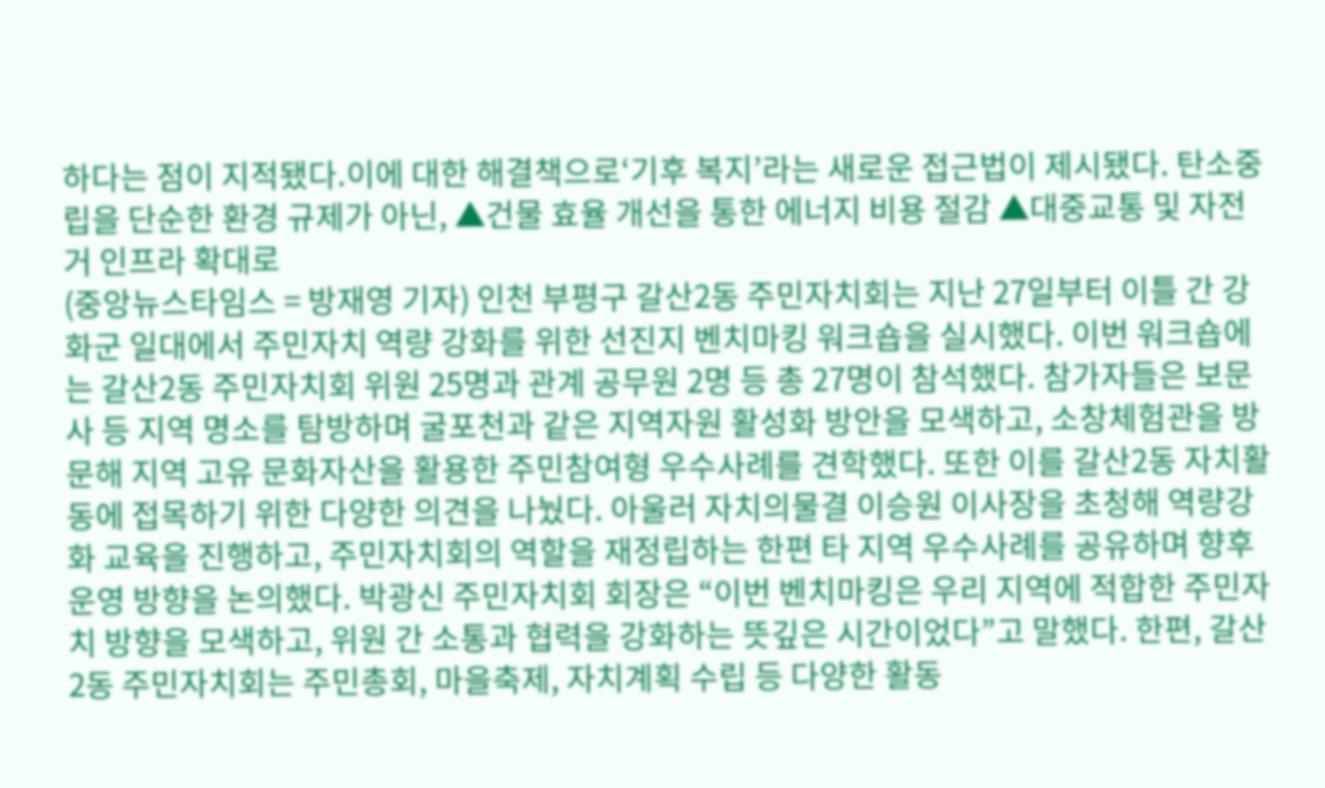하다는 점이 지적됐다.이에 대한 해결책으로‘기후 복지’라는 새로운 접근법이 제시됐다. 탄소중립을 단순한 환경 규제가 아닌, ▲건물 효율 개선을 통한 에너지 비용 절감 ▲대중교통 및 자전거 인프라 확대로
(중앙뉴스타임스 = 방재영 기자) 인천 부평구 갈산2동 주민자치회는 지난 27일부터 이틀 간 강화군 일대에서 주민자치 역량 강화를 위한 선진지 벤치마킹 워크숍을 실시했다. 이번 워크숍에는 갈산2동 주민자치회 위원 25명과 관계 공무원 2명 등 총 27명이 참석했다. 참가자들은 보문사 등 지역 명소를 탐방하며 굴포천과 같은 지역자원 활성화 방안을 모색하고, 소창체험관을 방문해 지역 고유 문화자산을 활용한 주민참여형 우수사례를 견학했다. 또한 이를 갈산2동 자치활동에 접목하기 위한 다양한 의견을 나눴다. 아울러 자치의물결 이승원 이사장을 초청해 역량강화 교육을 진행하고, 주민자치회의 역할을 재정립하는 한편 타 지역 우수사례를 공유하며 향후 운영 방향을 논의했다. 박광신 주민자치회 회장은 “이번 벤치마킹은 우리 지역에 적합한 주민자치 방향을 모색하고, 위원 간 소통과 협력을 강화하는 뜻깊은 시간이었다”고 말했다. 한편, 갈산2동 주민자치회는 주민총회, 마을축제, 자치계획 수립 등 다양한 활동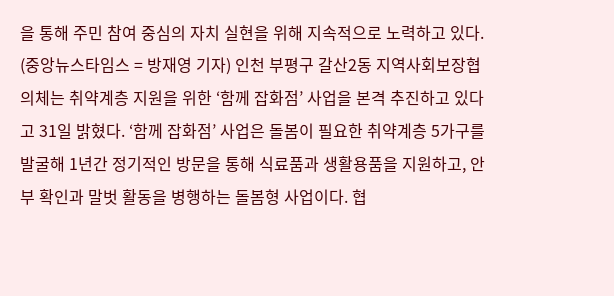을 통해 주민 참여 중심의 자치 실현을 위해 지속적으로 노력하고 있다.
(중앙뉴스타임스 = 방재영 기자) 인천 부평구 갈산2동 지역사회보장협의체는 취약계층 지원을 위한 ‘함께 잡화점’ 사업을 본격 추진하고 있다고 31일 밝혔다. ‘함께 잡화점’ 사업은 돌봄이 필요한 취약계층 5가구를 발굴해 1년간 정기적인 방문을 통해 식료품과 생활용품을 지원하고, 안부 확인과 말벗 활동을 병행하는 돌봄형 사업이다. 협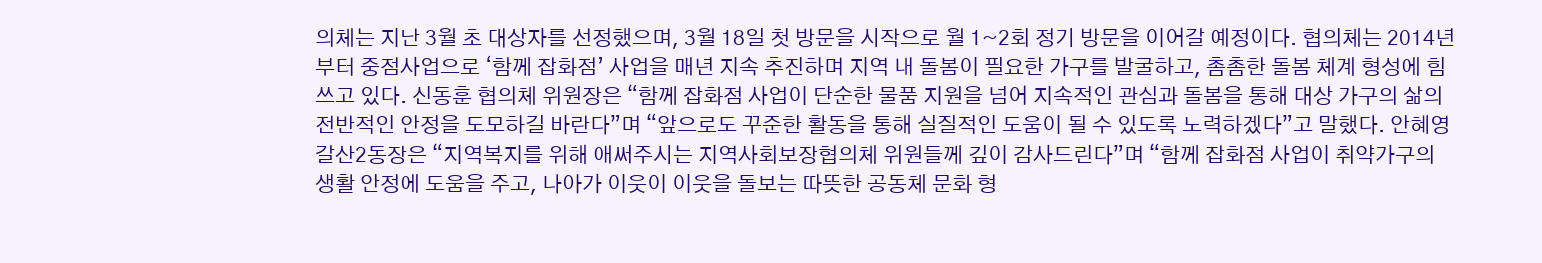의체는 지난 3월 초 대상자를 선정했으며, 3월 18일 첫 방문을 시작으로 월 1~2회 정기 방문을 이어갈 예정이다. 협의체는 2014년부터 중점사업으로 ‘함께 잡화점’ 사업을 매년 지속 추진하며 지역 내 돌봄이 필요한 가구를 발굴하고, 촘촘한 돌봄 체계 형성에 힘쓰고 있다. 신동훈 협의체 위원장은 “함께 잡화점 사업이 단순한 물품 지원을 넘어 지속적인 관심과 돌봄을 통해 대상 가구의 삶의 전반적인 안정을 도모하길 바란다”며 “앞으로도 꾸준한 활동을 통해 실질적인 도움이 될 수 있도록 노력하겠다”고 말했다. 안혜영 갈산2동장은 “지역복지를 위해 애써주시는 지역사회보장협의체 위원들께 깊이 감사드린다”며 “함께 잡화점 사업이 취약가구의 생활 안정에 도움을 주고, 나아가 이웃이 이웃을 돌보는 따뜻한 공동체 문화 형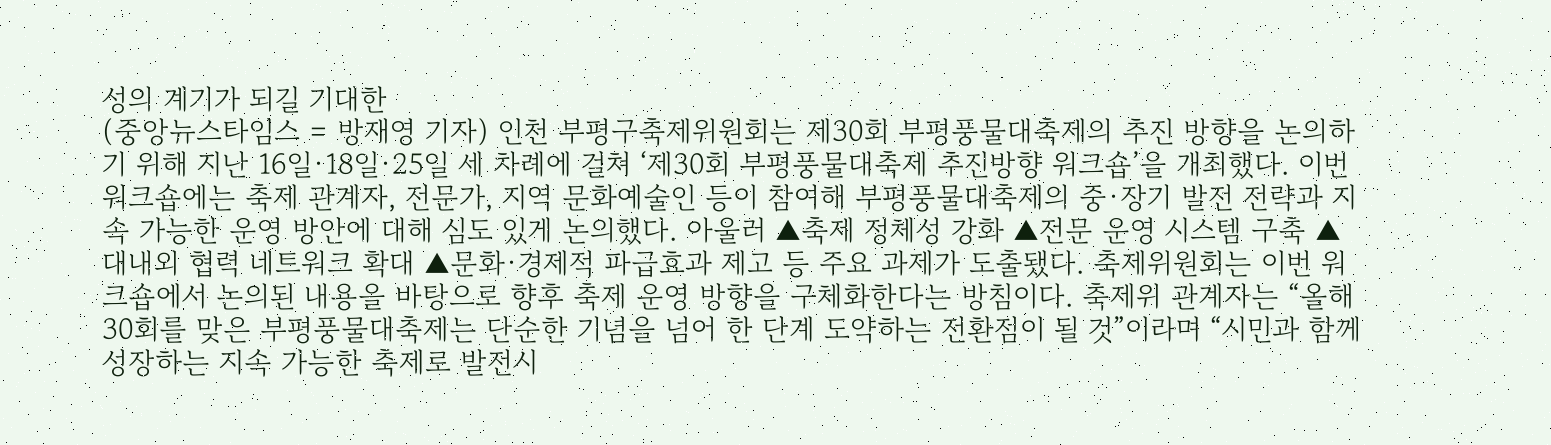성의 계기가 되길 기대한
(중앙뉴스타임스 = 방재영 기자) 인천 부평구축제위원회는 제30회 부평풍물대축제의 추진 방향을 논의하기 위해 지난 16일·18일·25일 세 차례에 걸쳐 ‘제30회 부평풍물대축제 추진방향 워크숍’을 개최했다. 이번 워크숍에는 축제 관계자, 전문가, 지역 문화예술인 등이 참여해 부평풍물대축제의 중·장기 발전 전략과 지속 가능한 운영 방안에 대해 심도 있게 논의했다. 아울러 ▲축제 정체성 강화 ▲전문 운영 시스템 구축 ▲대내외 협력 네트워크 확대 ▲문화·경제적 파급효과 제고 등 주요 과제가 도출됐다. 축제위원회는 이번 워크숍에서 논의된 내용을 바탕으로 향후 축제 운영 방향을 구체화한다는 방침이다. 축제위 관계자는 “올해 30회를 맞은 부평풍물대축제는 단순한 기념을 넘어 한 단계 도약하는 전환점이 될 것”이라며 “시민과 함께 성장하는 지속 가능한 축제로 발전시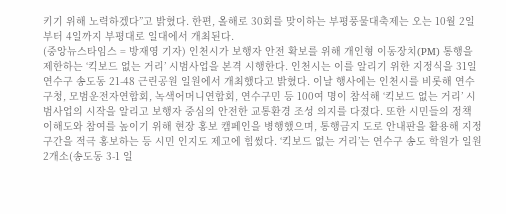키기 위해 노력하겠다”고 밝혔다. 한편, 올해로 30회를 맞이하는 부평풍물대축제는 오는 10월 2일부터 4일까지 부평대로 일대에서 개최된다.
(중앙뉴스타임스 = 방재영 기자) 인천시가 보행자 안전 확보를 위해 개인형 이동장치(PM) 통행을 제한하는 ‘킥보드 없는 거리’ 시범사업을 본격 시행한다. 인천시는 이를 알리기 위한 지정식을 31일 연수구 송도동 21-48 근린공원 일원에서 개최했다고 밝혔다. 이날 행사에는 인천시를 비롯해 연수구청, 모범운전자연합회, 녹색어머니연합회, 연수구민 등 100여 명이 참석해 ‘킥보드 없는 거리’ 시범사업의 시작을 알리고 보행자 중심의 안전한 교통환경 조성 의지를 다졌다. 또한 시민들의 정책 이해도와 참여를 높이기 위해 현장 홍보 캠페인을 병행했으며, 통행금지 도로 안내판을 활용해 지정 구간을 적극 홍보하는 등 시민 인지도 제고에 힘썼다. ‘킥보드 없는 거리’는 연수구 송도 학원가 일원 2개소(송도동 3-1 일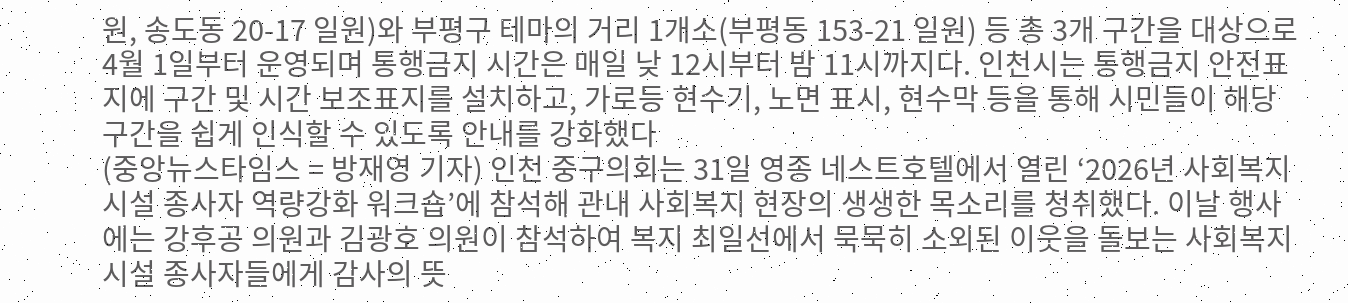원, 송도동 20-17 일원)와 부평구 테마의 거리 1개소(부평동 153-21 일원) 등 총 3개 구간을 대상으로 4월 1일부터 운영되며 통행금지 시간은 매일 낮 12시부터 밤 11시까지다. 인천시는 통행금지 안전표지에 구간 및 시간 보조표지를 설치하고, 가로등 현수기, 노면 표시, 현수막 등을 통해 시민들이 해당 구간을 쉽게 인식할 수 있도록 안내를 강화했다
(중앙뉴스타임스 = 방재영 기자) 인천 중구의회는 31일 영종 네스트호텔에서 열린 ‘2026년 사회복지시설 종사자 역량강화 워크숍’에 참석해 관내 사회복지 현장의 생생한 목소리를 청취했다. 이날 행사에는 강후공 의원과 김광호 의원이 참석하여 복지 최일선에서 묵묵히 소외된 이웃을 돌보는 사회복지시설 종사자들에게 감사의 뜻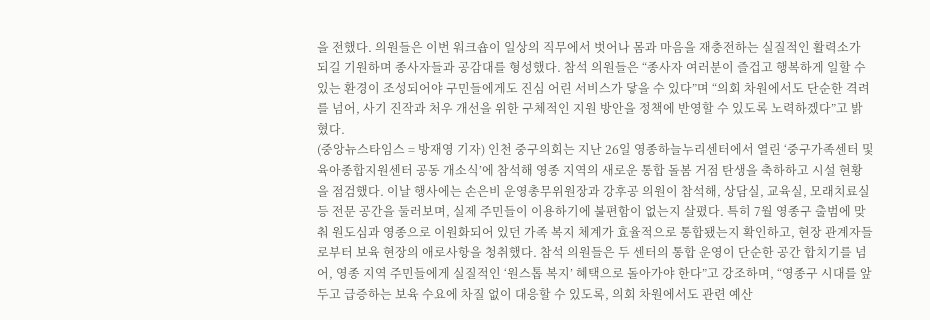을 전했다. 의원들은 이번 워크숍이 일상의 직무에서 벗어나 몸과 마음을 재충전하는 실질적인 활력소가 되길 기원하며 종사자들과 공감대를 형성했다. 참석 의원들은 “종사자 여러분이 즐겁고 행복하게 일할 수 있는 환경이 조성되어야 구민들에게도 진심 어린 서비스가 닿을 수 있다”며 “의회 차원에서도 단순한 격려를 넘어, 사기 진작과 처우 개선을 위한 구체적인 지원 방안을 정책에 반영할 수 있도록 노력하겠다”고 밝혔다.
(중앙뉴스타임스 = 방재영 기자) 인천 중구의회는 지난 26일 영종하늘누리센터에서 열린 ‘중구가족센터 및 육아종합지원센터 공동 개소식’에 참석해 영종 지역의 새로운 통합 돌봄 거점 탄생을 축하하고 시설 현황을 점검했다. 이날 행사에는 손은비 운영총무위원장과 강후공 의원이 참석해, 상담실, 교육실, 모래치료실 등 전문 공간을 둘러보며, 실제 주민들이 이용하기에 불편함이 없는지 살폈다. 특히 7월 영종구 출범에 맞춰 원도심과 영종으로 이원화되어 있던 가족 복지 체계가 효율적으로 통합됐는지 확인하고, 현장 관계자들로부터 보육 현장의 애로사항을 청취했다. 참석 의원들은 두 센터의 통합 운영이 단순한 공간 합치기를 넘어, 영종 지역 주민들에게 실질적인 ‘원스톱 복지’ 혜택으로 돌아가야 한다”고 강조하며, “영종구 시대를 앞두고 급증하는 보육 수요에 차질 없이 대응할 수 있도록, 의회 차원에서도 관련 예산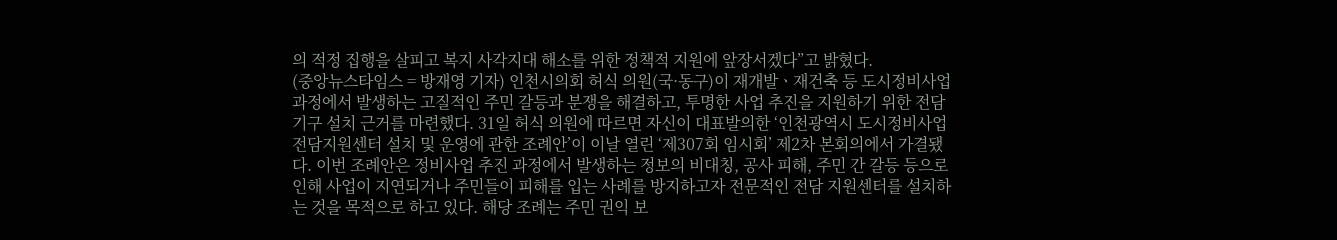의 적정 집행을 살피고 복지 사각지대 해소를 위한 정책적 지원에 앞장서겠다”고 밝혔다.
(중앙뉴스타임스 = 방재영 기자) 인천시의회 허식 의원(국·동구)이 재개발ㆍ재건축 등 도시정비사업 과정에서 발생하는 고질적인 주민 갈등과 분쟁을 해결하고, 투명한 사업 추진을 지원하기 위한 전담기구 설치 근거를 마련했다. 31일 허식 의원에 따르면 자신이 대표발의한 ‘인천광역시 도시정비사업 전담지원센터 설치 및 운영에 관한 조례안’이 이날 열린 ‘제307회 임시회’ 제2차 본회의에서 가결됐다. 이번 조례안은 정비사업 추진 과정에서 발생하는 정보의 비대칭, 공사 피해, 주민 간 갈등 등으로 인해 사업이 지연되거나 주민들이 피해를 입는 사례를 방지하고자 전문적인 전담 지원센터를 설치하는 것을 목적으로 하고 있다. 해당 조례는 주민 권익 보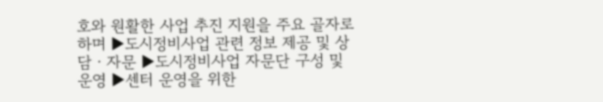호와 원활한 사업 추진 지원을 주요 골자로 하며 ▶도시정비사업 관련 정보 제공 및 상담ㆍ자문 ▶도시정비사업 자문단 구성 및 운영 ▶센터 운영을 위한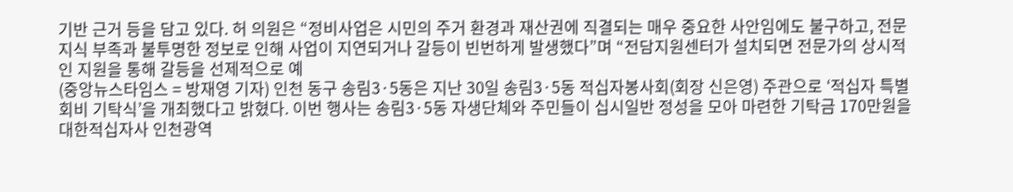기반 근거 등을 담고 있다. 허 의원은 “정비사업은 시민의 주거 환경과 재산권에 직결되는 매우 중요한 사안임에도 불구하고, 전문지식 부족과 불투명한 정보로 인해 사업이 지연되거나 갈등이 빈번하게 발생했다”며 “전담지원센터가 설치되면 전문가의 상시적인 지원을 통해 갈등을 선제적으로 예
(중앙뉴스타임스 = 방재영 기자) 인천 동구 송림3·5동은 지난 30일 송림3·5동 적십자봉사회(회장 신은영) 주관으로 ‘적십자 특별회비 기탁식’을 개최했다고 밝혔다. 이번 행사는 송림3·5동 자생단체와 주민들이 십시일반 정성을 모아 마련한 기탁금 170만원을 대한적십자사 인천광역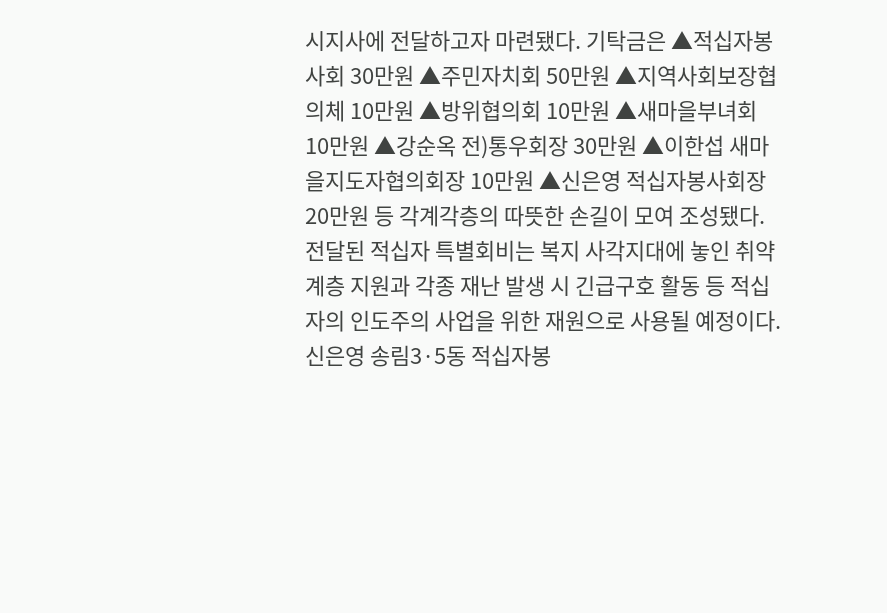시지사에 전달하고자 마련됐다. 기탁금은 ▲적십자봉사회 30만원 ▲주민자치회 50만원 ▲지역사회보장협의체 10만원 ▲방위협의회 10만원 ▲새마을부녀회 10만원 ▲강순옥 전)통우회장 30만원 ▲이한섭 새마을지도자협의회장 10만원 ▲신은영 적십자봉사회장 20만원 등 각계각층의 따뜻한 손길이 모여 조성됐다. 전달된 적십자 특별회비는 복지 사각지대에 놓인 취약계층 지원과 각종 재난 발생 시 긴급구호 활동 등 적십자의 인도주의 사업을 위한 재원으로 사용될 예정이다. 신은영 송림3·5동 적십자봉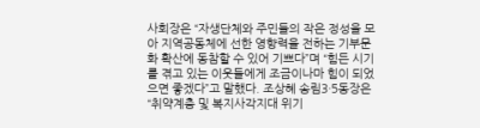사회장은 “자생단체와 주민들의 작은 정성을 모아 지역공동체에 선한 영향력을 전하는 기부문화 확산에 동참할 수 있어 기쁘다”며 “힘든 시기를 겪고 있는 이웃들에게 조금이나마 힘이 되었으면 좋겠다”고 말했다. 조상혜 송림3·5동장은 “취약계층 및 복지사각지대 위기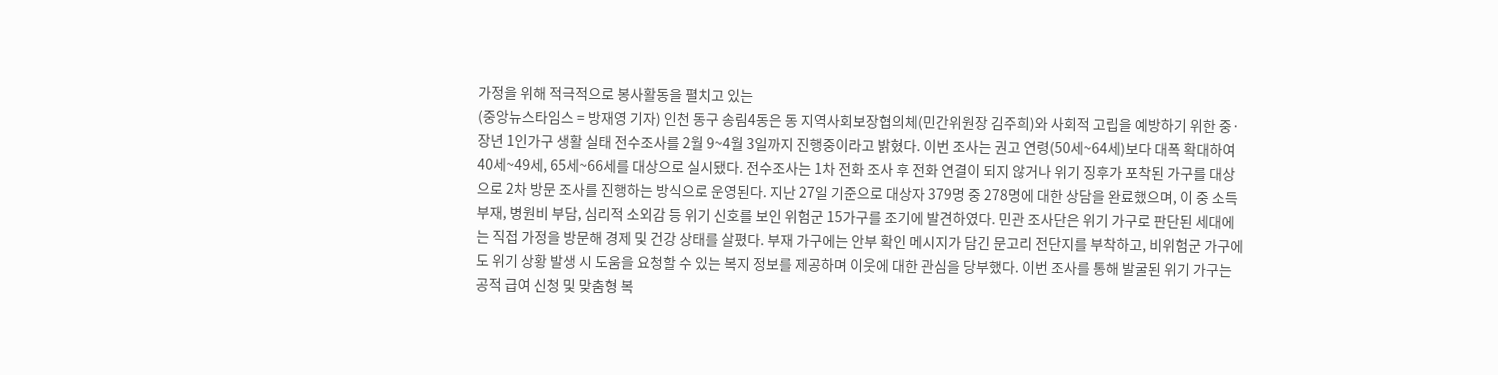가정을 위해 적극적으로 봉사활동을 펼치고 있는
(중앙뉴스타임스 = 방재영 기자) 인천 동구 송림4동은 동 지역사회보장협의체(민간위원장 김주희)와 사회적 고립을 예방하기 위한 중·장년 1인가구 생활 실태 전수조사를 2월 9~4월 3일까지 진행중이라고 밝혔다. 이번 조사는 권고 연령(50세~64세)보다 대폭 확대하여 40세~49세, 65세~66세를 대상으로 실시됐다. 전수조사는 1차 전화 조사 후 전화 연결이 되지 않거나 위기 징후가 포착된 가구를 대상으로 2차 방문 조사를 진행하는 방식으로 운영된다. 지난 27일 기준으로 대상자 379명 중 278명에 대한 상담을 완료했으며, 이 중 소득 부재, 병원비 부담, 심리적 소외감 등 위기 신호를 보인 위험군 15가구를 조기에 발견하였다. 민관 조사단은 위기 가구로 판단된 세대에는 직접 가정을 방문해 경제 및 건강 상태를 살폈다. 부재 가구에는 안부 확인 메시지가 담긴 문고리 전단지를 부착하고, 비위험군 가구에도 위기 상황 발생 시 도움을 요청할 수 있는 복지 정보를 제공하며 이웃에 대한 관심을 당부했다. 이번 조사를 통해 발굴된 위기 가구는 공적 급여 신청 및 맞춤형 복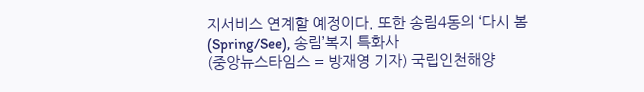지서비스 연계할 예정이다. 또한 송림4동의 ‘다시 봄(Spring/See), 송림’복지 특화사
(중앙뉴스타임스 = 방재영 기자) 국립인천해양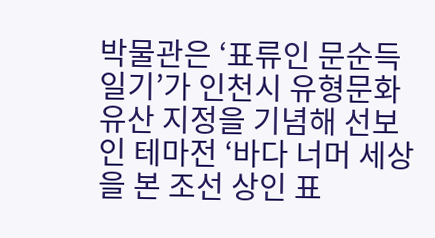박물관은 ‘표류인 문순득 일기’가 인천시 유형문화유산 지정을 기념해 선보인 테마전 ‘바다 너머 세상을 본 조선 상인 표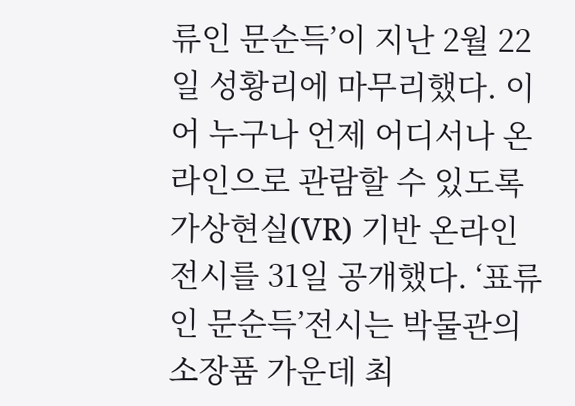류인 문순득’이 지난 2월 22일 성황리에 마무리했다. 이어 누구나 언제 어디서나 온라인으로 관람할 수 있도록 가상현실(VR) 기반 온라인 전시를 31일 공개했다. ‘표류인 문순득’전시는 박물관의 소장품 가운데 최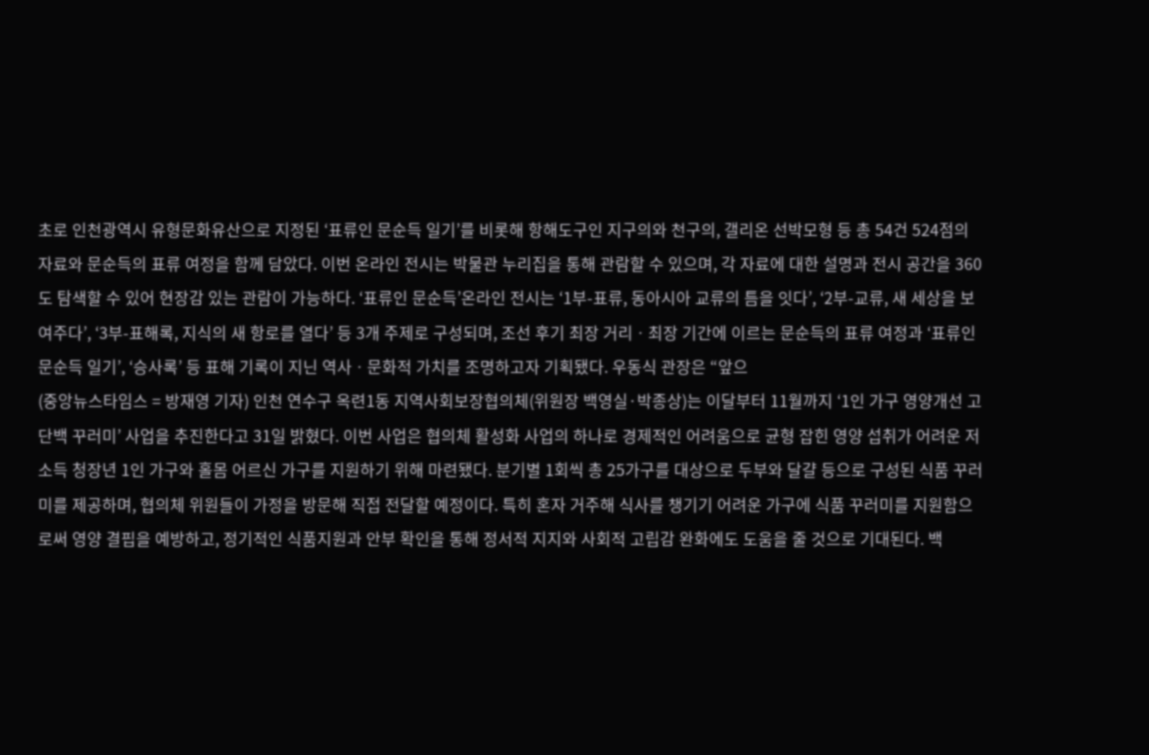초로 인천광역시 유형문화유산으로 지정된 ‘표류인 문순득 일기’를 비롯해 항해도구인 지구의와 천구의, 갤리온 선박모형 등 총 54건 524점의 자료와 문순득의 표류 여정을 함께 담았다. 이번 온라인 전시는 박물관 누리집을 통해 관람할 수 있으며, 각 자료에 대한 설명과 전시 공간을 360도 탐색할 수 있어 현장감 있는 관람이 가능하다. ‘표류인 문순득’온라인 전시는 ‘1부-표류, 동아시아 교류의 틈을 잇다’, ‘2부-교류, 새 세상을 보여주다’, ‘3부-표해록, 지식의 새 항로를 열다’ 등 3개 주제로 구성되며, 조선 후기 최장 거리ㆍ최장 기간에 이르는 문순득의 표류 여정과 ‘표류인 문순득 일기’, ‘승사록’ 등 표해 기록이 지닌 역사ㆍ문화적 가치를 조명하고자 기획됐다. 우동식 관장은 “앞으
(중앙뉴스타임스 = 방재영 기자) 인천 연수구 옥련1동 지역사회보장협의체(위원장 백영실·박종상)는 이달부터 11월까지 ‘1인 가구 영양개선 고단백 꾸러미’ 사업을 추진한다고 31일 밝혔다. 이번 사업은 협의체 활성화 사업의 하나로 경제적인 어려움으로 균형 잡힌 영양 섭취가 어려운 저소득 청장년 1인 가구와 홀몸 어르신 가구를 지원하기 위해 마련됐다. 분기별 1회씩 총 25가구를 대상으로 두부와 달걀 등으로 구성된 식품 꾸러미를 제공하며, 협의체 위원들이 가정을 방문해 직접 전달할 예정이다. 특히 혼자 거주해 식사를 챙기기 어려운 가구에 식품 꾸러미를 지원함으로써 영양 결핍을 예방하고, 정기적인 식품지원과 안부 확인을 통해 정서적 지지와 사회적 고립감 완화에도 도움을 줄 것으로 기대된다. 백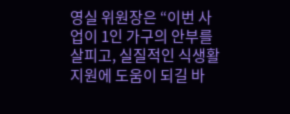영실 위원장은 “이번 사업이 1인 가구의 안부를 살피고, 실질적인 식생활 지원에 도움이 되길 바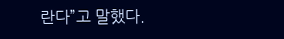란다”고 말했다.